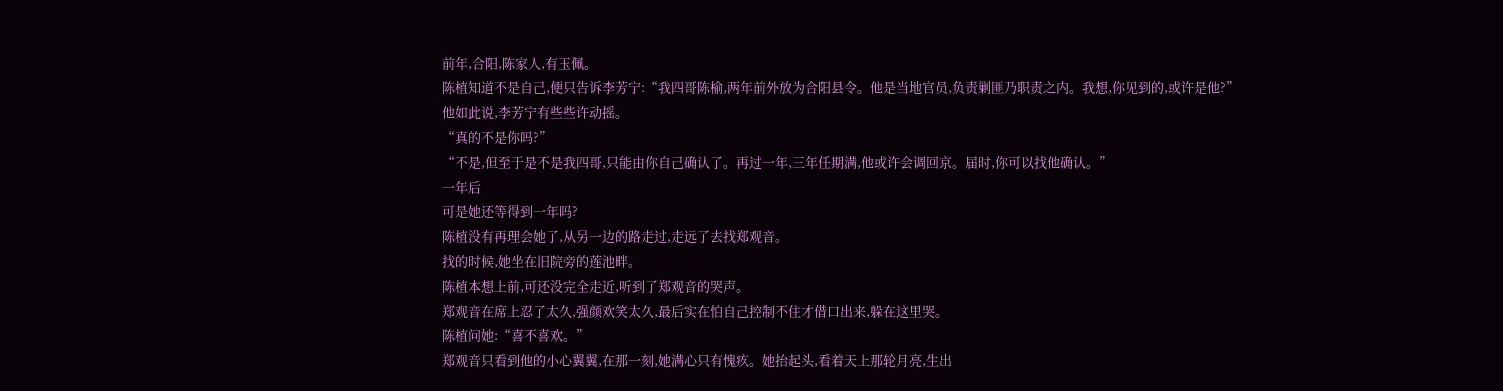前年,合阳,陈家人,有玉佩。
陈植知道不是自己,便只告诉李芳宁:“我四哥陈榆,两年前外放为合阳县令。他是当地官员,负责剿匪乃职责之内。我想,你见到的,或许是他?”
他如此说,李芳宁有些些许动摇。
“真的不是你吗?”
“不是,但至于是不是我四哥,只能由你自己确认了。再过一年,三年任期满,他或许会调回京。届时,你可以找他确认。”
一年后
可是她还等得到一年吗?
陈植没有再理会她了,从另一边的路走过,走远了去找郑观音。
找的时候,她坐在旧院旁的莲池畔。
陈植本想上前,可还没完全走近,听到了郑观音的哭声。
郑观音在席上忍了太久,强颜欢笑太久,最后实在怕自己控制不住才借口出来,躲在这里哭。
陈植问她:“喜不喜欢。”
郑观音只看到他的小心翼翼,在那一刻,她满心只有愧疚。她抬起头,看着天上那轮月亮,生出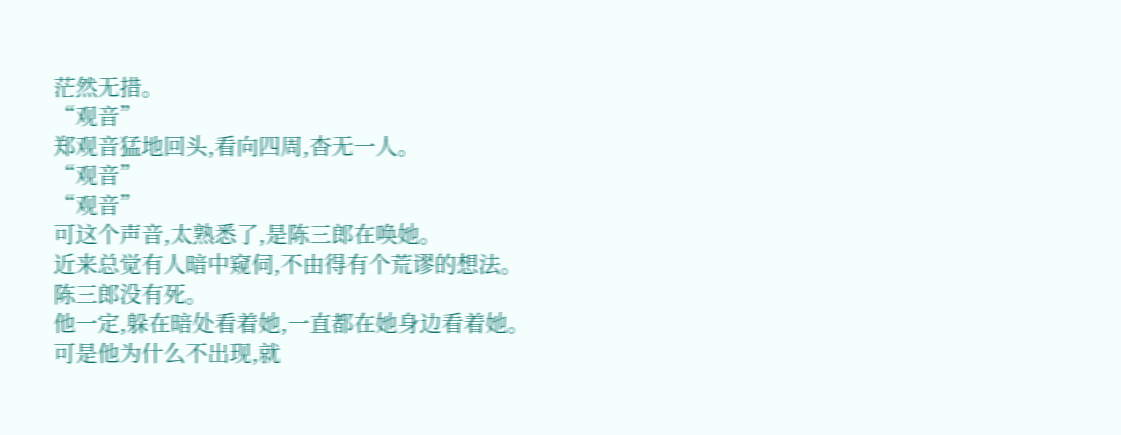茫然无措。
“观音”
郑观音猛地回头,看向四周,杳无一人。
“观音”
“观音”
可这个声音,太熟悉了,是陈三郎在唤她。
近来总觉有人暗中窥伺,不由得有个荒谬的想法。
陈三郎没有死。
他一定,躲在暗处看着她,一直都在她身边看着她。
可是他为什么不出现,就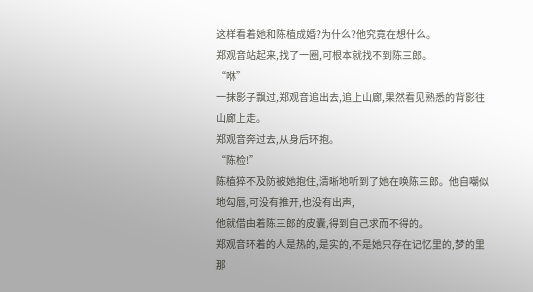这样看着她和陈植成婚?为什么?他究竟在想什么。
郑观音站起来,找了一圈,可根本就找不到陈三郎。
“咻”
一抹影子飘过,郑观音追出去,追上山廊,果然看见熟悉的背影往山廊上走。
郑观音奔过去,从身后环抱。
“陈检!”
陈植猝不及防被她抱住,清晰地听到了她在唤陈三郎。他自嘲似地勾唇,可没有推开,也没有出声,
他就借由着陈三郎的皮囊,得到自己求而不得的。
郑观音环着的人是热的,是实的,不是她只存在记忆里的,梦的里那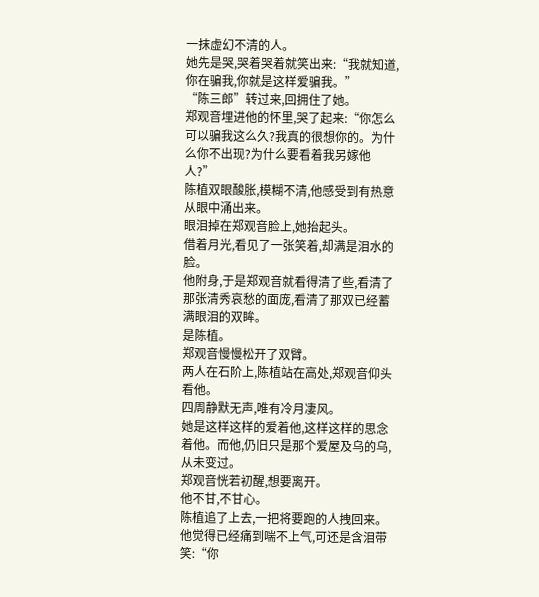一抹虚幻不清的人。
她先是哭,哭着哭着就笑出来:“我就知道,你在骗我,你就是这样爱骗我。”
“陈三郎”转过来,回拥住了她。
郑观音埋进他的怀里,哭了起来:“你怎么可以骗我这么久?我真的很想你的。为什么你不出现?为什么要看着我另嫁他人?”
陈植双眼酸胀,模糊不清,他感受到有热意从眼中涌出来。
眼泪掉在郑观音脸上,她抬起头。
借着月光,看见了一张笑着,却满是泪水的脸。
他附身,于是郑观音就看得清了些,看清了那张清秀哀愁的面庞,看清了那双已经蓄满眼泪的双眸。
是陈植。
郑观音慢慢松开了双臂。
两人在石阶上,陈植站在高处,郑观音仰头看他。
四周静默无声,唯有冷月凄风。
她是这样这样的爱着他,这样这样的思念着他。而他,仍旧只是那个爱屋及乌的乌,从未变过。
郑观音恍若初醒,想要离开。
他不甘,不甘心。
陈植追了上去,一把将要跑的人拽回来。他觉得已经痛到喘不上气,可还是含泪带笑:“你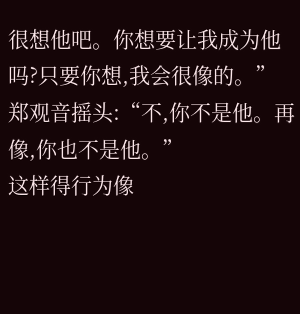很想他吧。你想要让我成为他吗?只要你想,我会很像的。”
郑观音摇头:“不,你不是他。再像,你也不是他。”
这样得行为像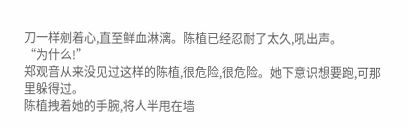刀一样剜着心,直至鲜血淋漓。陈植已经忍耐了太久,吼出声。
“为什么!”
郑观音从来没见过这样的陈植,很危险,很危险。她下意识想要跑,可那里躲得过。
陈植拽着她的手腕,将人半甩在墙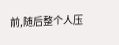前,随后整个人压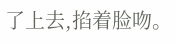了上去,掐着脸吻。